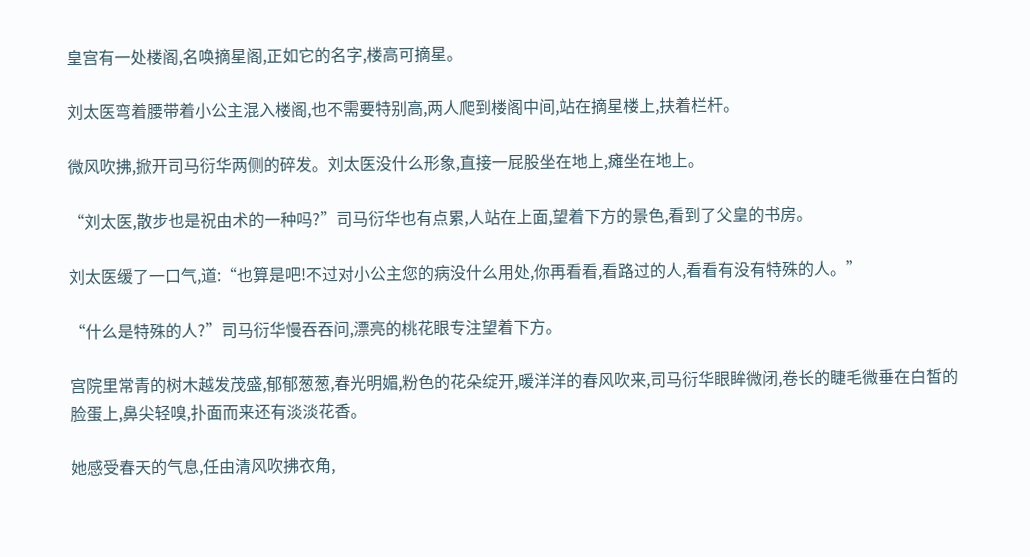皇宫有一处楼阁,名唤摘星阁,正如它的名字,楼高可摘星。

刘太医弯着腰带着小公主混入楼阁,也不需要特别高,两人爬到楼阁中间,站在摘星楼上,扶着栏杆。

微风吹拂,掀开司马衍华两侧的碎发。刘太医没什么形象,直接一屁股坐在地上,瘫坐在地上。

“刘太医,散步也是祝由术的一种吗?”司马衍华也有点累,人站在上面,望着下方的景色,看到了父皇的书房。

刘太医缓了一口气,道:“也算是吧!不过对小公主您的病没什么用处,你再看看,看路过的人,看看有没有特殊的人。”

“什么是特殊的人?”司马衍华慢吞吞问,漂亮的桃花眼专注望着下方。

宫院里常青的树木越发茂盛,郁郁葱葱,春光明媚,粉色的花朵绽开,暖洋洋的春风吹来,司马衍华眼眸微闭,卷长的睫毛微垂在白皙的脸蛋上,鼻尖轻嗅,扑面而来还有淡淡花香。

她感受春天的气息,任由清风吹拂衣角,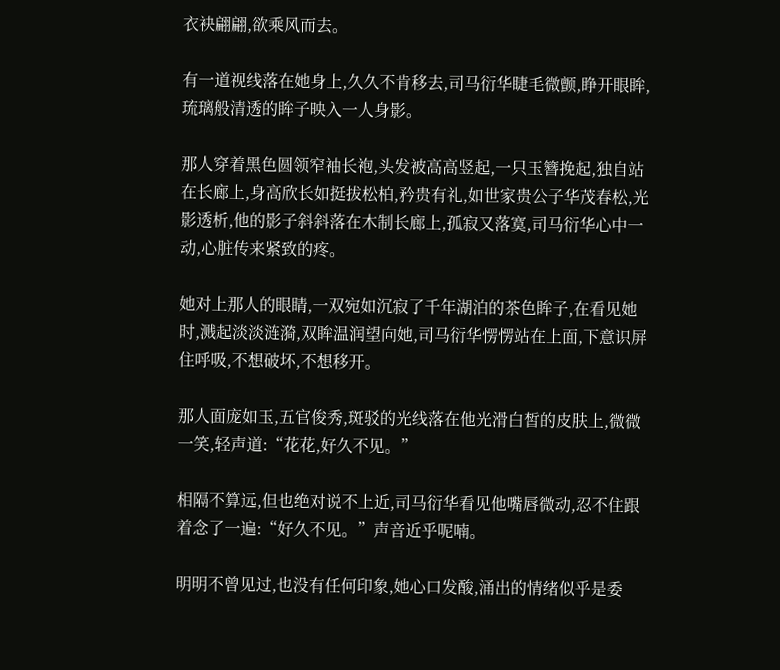衣袂翩翩,欲乘风而去。

有一道视线落在她身上,久久不肯移去,司马衍华睫毛微颤,睁开眼眸,琉璃般清透的眸子映入一人身影。

那人穿着黑色圆领窄袖长袍,头发被高高竖起,一只玉簪挽起,独自站在长廊上,身高欣长如挺拔松柏,矜贵有礼,如世家贵公子华茂春松,光影透析,他的影子斜斜落在木制长廊上,孤寂又落寞,司马衍华心中一动,心脏传来紧致的疼。

她对上那人的眼睛,一双宛如沉寂了千年湖泊的茶色眸子,在看见她时,溅起淡淡涟漪,双眸温润望向她,司马衍华愣愣站在上面,下意识屏住呼吸,不想破坏,不想移开。

那人面庞如玉,五官俊秀,斑驳的光线落在他光滑白皙的皮肤上,微微一笑,轻声道:“花花,好久不见。”

相隔不算远,但也绝对说不上近,司马衍华看见他嘴唇微动,忍不住跟着念了一遍:“好久不见。”声音近乎呢喃。

明明不曾见过,也没有任何印象,她心口发酸,涌出的情绪似乎是委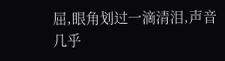屈,眼角划过一滴清泪,声音几乎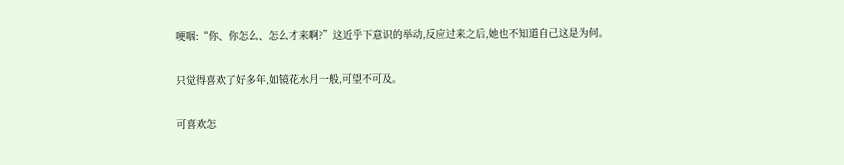哽咽:“你、你怎么、怎么才来啊?”这近乎下意识的举动,反应过来之后,她也不知道自己这是为何。

只觉得喜欢了好多年,如镜花水月一般,可望不可及。

可喜欢怎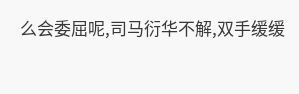么会委屈呢,司马衍华不解,双手缓缓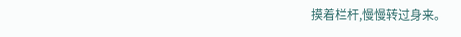摸着栏杆,慢慢转过身来。